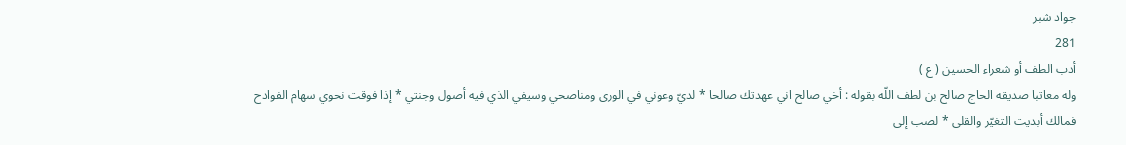جواد شبر
281
أدب الطف أو شعراء الحسين ( ع )
وله معاتبا صديقه الحاج صالح بن لطف اللّه بقوله : أخي صالح اني عهدتك صالحا * لديّ وعوني في الورى ومناصحي وسيفي الذي فيه أصول وجنتي * إذا فوقت نحوي سهام الفوادح فمالك أبديت التغيّر والقلى * لصب إلى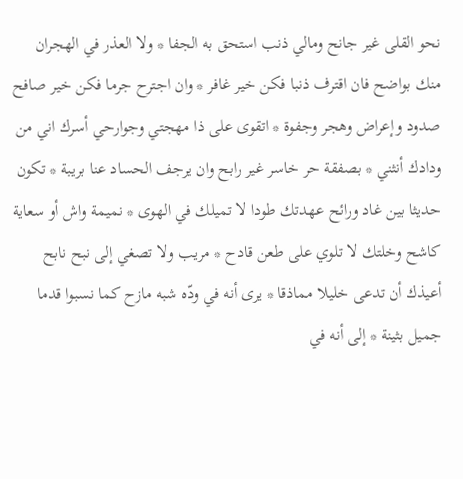نحو القلى غير جانح ومالي ذنب استحق به الجفا * ولا العذر في الهجران منك بواضح فان اقترف ذنبا فكن خير غافر * وان اجترح جرما فكن خير صافح صدود وإعراض وهجر وجفوة * اتقوى على ذا مهجتي وجوارحي أسرك اني من ودادك أنثني * بصفقة حر خاسر غير رابح وان يرجف الحساد عنا بريبة * تكون حديثا بين غاد ورائح عهدتك طودا لا تميلك في الهوى * نميمة واش أو سعاية كاشح وخلتك لا تلوي على طعن قادح * مريب ولا تصغي إلى نبح نابح أعيذك أن تدعى خليلا مماذقا * يرى أنه في ودّه شبه مازح كما نسبوا قدما جميل بثينة * إلى أنه في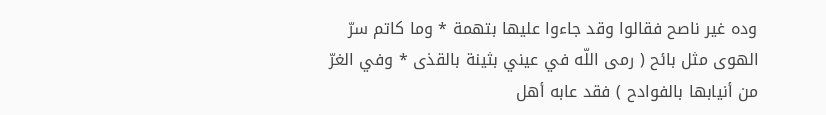وده غير ناصح فقالوا وقد جاءوا عليها بتهمة * وما كاتم سرّ الهوى مثل بائح ( رمى اللّه في عيني بثينة بالقذى * وفي الغرّ من أنيابها بالفوادح ) فقد عابه أهل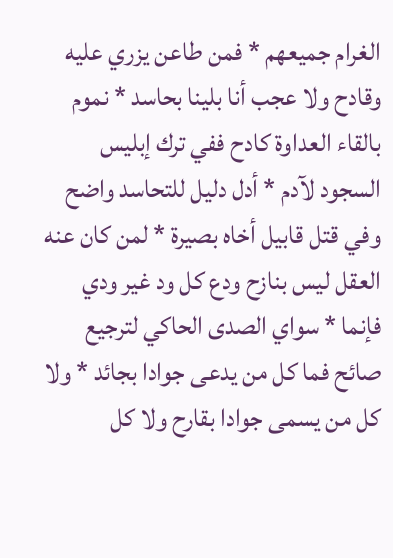الغرام جميعهم * فمن طاعن يزري عليه وقادح ولا عجب أنا بلينا بحاسد * نموم بالقاء العداوة كادح ففي ترك إبليس السجود لآدم * أدل دليل للتحاسد واضح وفي قتل قابيل أخاه بصيرة * لمن كان عنه العقل ليس بنازح ودع كل ود غير ودي فإنما * سواي الصدى الحاكي لترجيع صائح فما كل من يدعى جوادا بجائد * ولا كل من يسمى جوادا بقارح ولا كل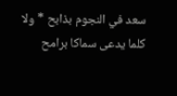سعد في النجوم بذابح * ولا كلما يدعى سماكا برامح